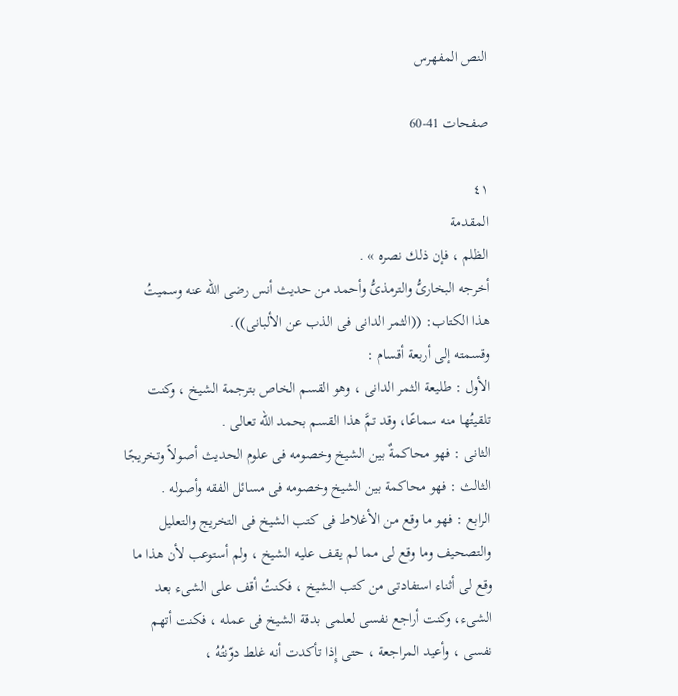النص المفهرس

صفحات 41-60

٤١
المقدمة
الظلم ، فإن ذلك نصره » .
أخرجه البخارىُّ والترمذىُّ وأحمد من حديث أنس رضى الله عنه وسميتُ
هذا الكتاب: ((الثمر الدانى فى الذب عن الألبانى)).
وقسمته إلى أربعة أقسام :
الأول : طليعة الثمر الدانى ، وهو القسم الخاص بترجمة الشيخ ، وكنت
تلقيتُها منه سماعًا، وقد تمَّ هذا القسم بحمد الله تعالى .
الثانى : فهو محاكمةٌ بين الشيخ وخصومه فى علوم الحديث أصولاً وتخريجًا
الثالث : فهو محاكمة بين الشيخ وخصومه فى مسائل الفقه وأصوله .
الرابع : فهو ما وقع من الأغلاط فى كتب الشيخ فى التخريج والتعليل
والتصحيف وما وقع لى مما لم يقف عليه الشيخ ، ولم أستوعب لأن هذا ما
وقع لى أثناء استفادتى من كتب الشيخ ، فكنتُ أقف على الشىء بعد
الشىء، وكنت أراجع نفسى لعلمى بدقة الشيخ فى عمله ، فكنت أتهم
نفسى ، وأعيد المراجعة ، حتى إِذا تأكدت أنه غلط دوّنتُهُ ،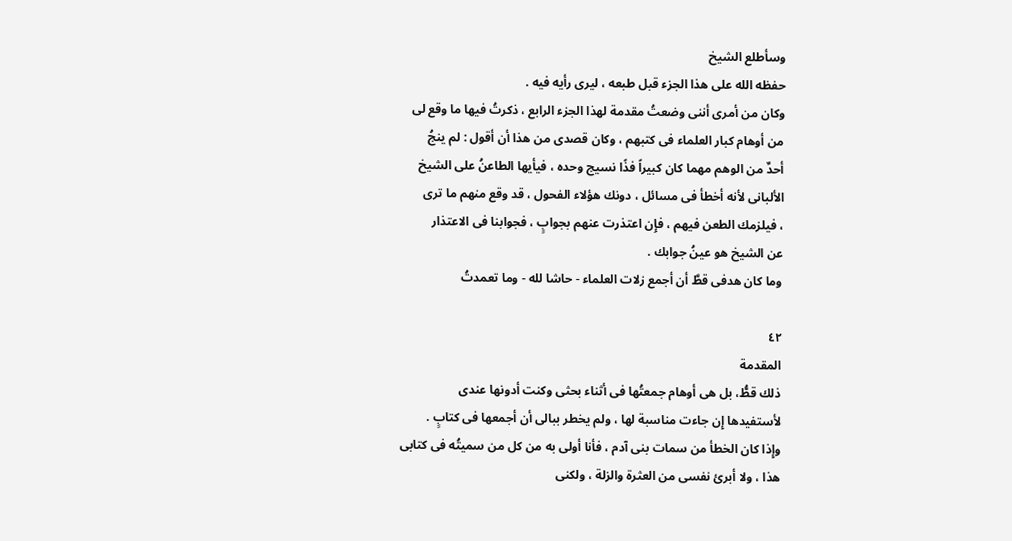وسأطلع الشيخ
حفظه الله على هذا الجزء قبل طبعه ، ليرى رأيه فيه .
وكان من أمرى أننى وضعتُ مقدمة لهذا الجزء الرابع ، ذكرتُ فيها ما وقع لى
من أوهام كبار العلماء فى كتبهم ، وكان قصدى من هذا أن أقول : لم ينجُ
أحدٌ من الوهم مهما كان كبيراً فذًا نسيج وحده ، فيأيها الطاعنُ على الشيخ
الألبانى لأنه أخطأ فى مسائل ، دونك هؤلاء الفحول ، قد وقع منهم ما ترى
، فيلزمك الطعن فيهم ، فإِن اعتذرت عنهم بجوابٍ ، فجوابنا فى الاعتذار
عن الشيخ هو عينُ جوابك .
وما كان هدفى قطَّ أن أجمع زلات العلماء - حاشا لله - وما تعمدتُ

٤٢
المقدمة
ذلك قطُّ، بل هى أوهام جمعتُها فى أثناء بحثى وكنت أدونها عندى
لأستفيدها إِن جاءت مناسبة لها ، ولم يخطر ببالى أن أجمعها فى كتابٍ .
وإِذا کان الخطأ من سمات بنی آدم ، فأنا أولی به من کل من سمیتُه فی کتابی
هذا ، ولا أبرئ نفسى من العثرة والزلة ، ولكنى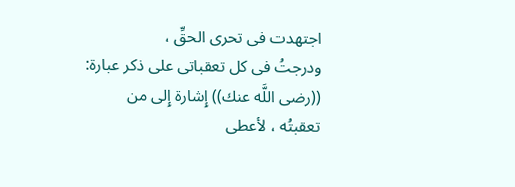اجتهدت فى تحرى الحقِّ ،
ودرجتُ فى كل تعقباتى على ذكر عبارة: ((رضى اللَّه عنك)) إِشارة إِلى من
تعقبتُه ، لأعطى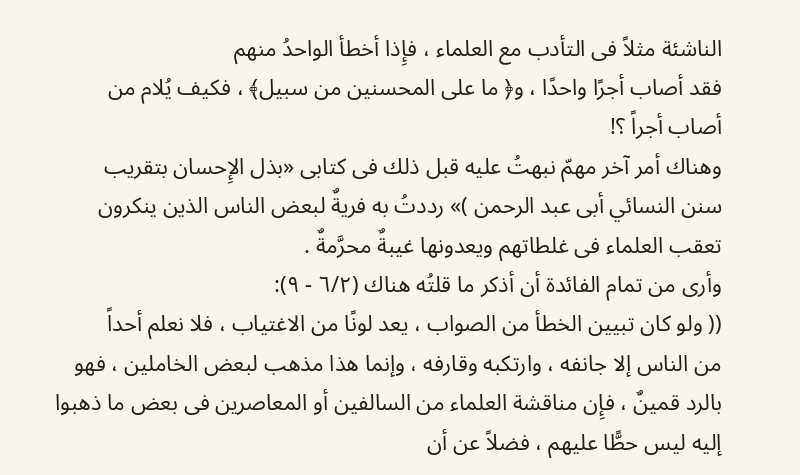الناشئة مثلاً فى التأدب مع العلماء ، فإِذا أخطأ الواحدُ منهم
فقد أصاب أجرًا واحدًا ، و﴿ ما على المحسنين من سبيل﴾ ، فكيف يُلام من
أصاب أجراً ؟!
وهناك أمر آخر مهمّ نبهتُ عليه قبل ذلك فى كتابى «بذل الإِحسان بتقريب
سنن النسائي أبى عبد الرحمن )» رددتُ به فریةٌ لبعض الناس الذين ينكرون
تعقب العلماء فى غلطاتهم ويعدونها غيبةٌ محرَّمةٌ .
وأرى من تمام الفائدة أن أذكر ما قلتُه هناك (٦/٢ - ٩):
(( ولو كان تبيين الخطأ من الصواب ، يعد لونًا من الاغتياب ، فلا نعلم أحداً
من الناس إلا جانفه ، وارتكبه وقارفه ، وإنما هذا مذهب لبعض الخاملين ، فهو
بالرد قمينٌ ، فإِن مناقشة العلماء من السالفين أو المعاصرين فى بعض ما ذهبوا
إليه ليس حطًّا عليهم ، فضلاً عن أن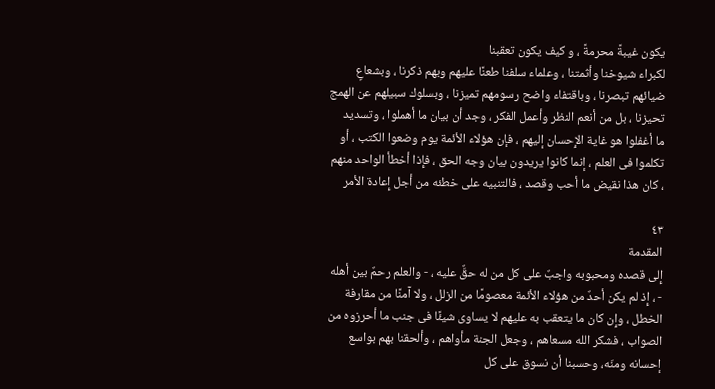يكون غيبةً محرمةً ، و کیف یکون تعقبنا
لكبراء شيوخنا وأثمتنا ، وعلماء سلفنا طعنًا عليهم وبهم ذكرنا ، وبشعاعٍ
ضيائهم تبصرنا ، وباقتفاء واضح رسومهم تميزنا ، وبسلوك سبيلهم عن الهمج
تحيزنا ، بل من أنعم النظر وأعمل الفكر ، وجد أن بيان ما أهملوا ، وتسديد
ما أغفلوا هو غاية الإِحسان إليهم ، فإن هؤلاء الأئمة يوم وضعوا الكتب ، أو
تكلموا فى العلم ، إنما كانوا يريدون بيان وجه الحق ، فإِذا أخطأ الواحد منهم
، كان هذا نقيض ما أحب وقصد ، فالتنبيه على خطئه من أجل إِعادة الأمر

٤٣
المقدمة
إِلى قصده ومحبوبه واجبٌ على كل من له حقٌّ عليه ، - والعلم رحمٌ بين أهله
- ، إِذ لم يكن أحدٌ من هؤلاء الأئمة معصومًا من الزلل ، ولا آمنًا من مقارفة
الخطل ، وإِن كان ما يتعقب به عليهم لا يساوى شيئًا فى جنب ما أحرزوه من
الصواب ، فشكر الله مسعاهم ، وجعل الجنة مأواهم ، وألحقنا بهم بواسع
إحسانه ومنّه، وحسبنا أن نسوق على كل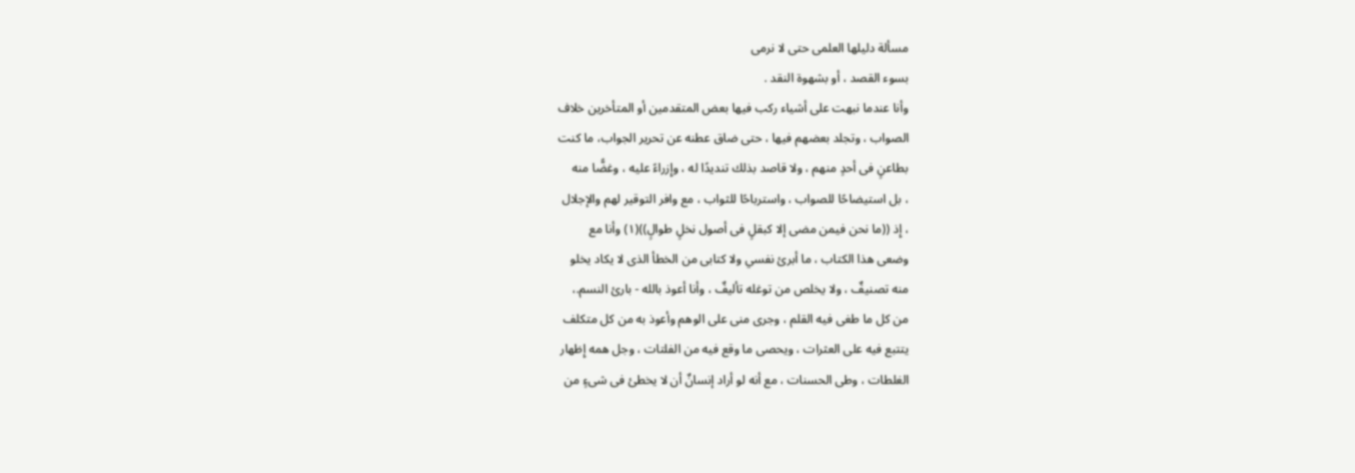مسألة دليلها العلمی حتى لا نرمی
بسوء القصد ، أو بشهوة النقد .
وأنا عندما نبهت على أشياء ركب فيها بعض المتقدمين أو المتأخرين خلاف
الصواب ، وتجلد بعضهم فيها ، حتى ضاق عطنه عن تحرير الجواب، ما كنت
بطاعنٍ فى أحدٍ منهم ، ولا قاصد بذلك تنديدًا له ، وإِزراءً عليه ، وغضًّا منه
، بل استيضاحًا للصواب ، واسترباحًا للثواب ، مع وافر التوقير لهم والإجلال
، إِذ ((ما نحن فيمن مضى إلا كبقلٍ فى أصول نخلٍ طوالٍ))(١) وأنا مع
وضعى هذا الكتاب ، ما أبرئ نفسي ولا كتابى من الخطأ الذى لا يكاد يخلو
منه تصنيفٌ ، ولا يخلص من توغله تأليفٌ ، وأنا أعوذ بالله - بارئ النسم.،
من كل ما طغى فيه القلم ، وجرى منى على الوهم وأعوذ به من كل متكلف
یتتبع فيه على العثرات ، ویحصی ما وقع فيه من الفلتات ، وجل همه إِظهار
الغلطات ، وطی الحسنات ، مع أنه لو أراد إنسانٌ أن لا يخطئ فى شىءٍ من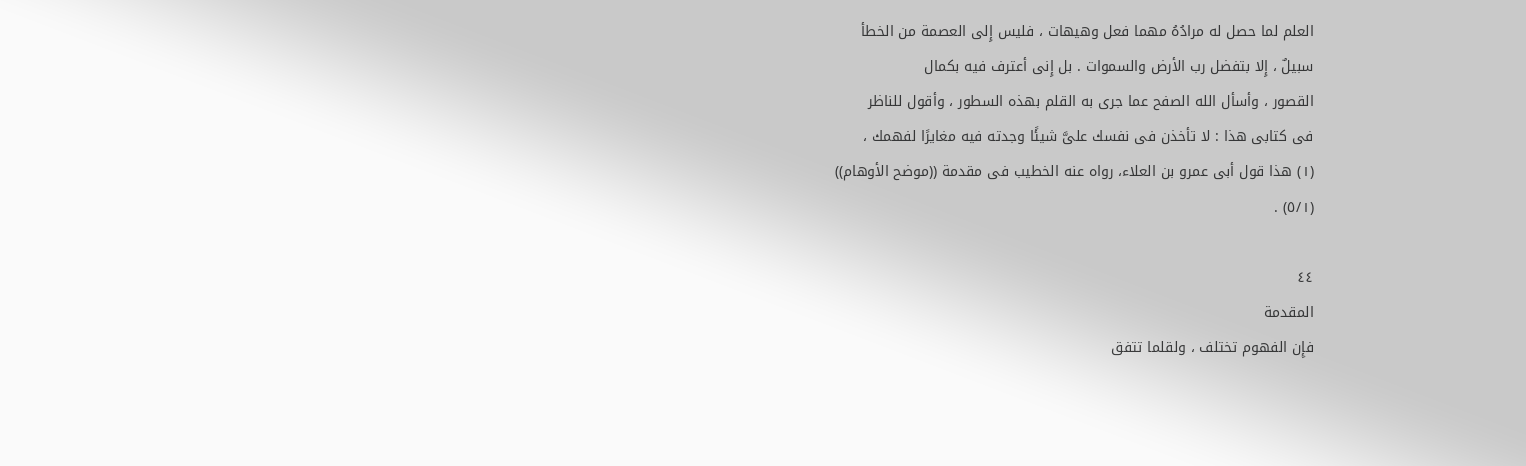العلم لما حصل له مرادُهُ مهما فعل وهيهات ، فليس إِلى العصمة من الخطأ
سبيلٌ ، إِلا بتفضل رب الأرض والسموات . بل إِنى أعترف فيه بكمال
القصور ، وأسأل الله الصفح عما جرى به القلم بهذه السطور ، وأقول للناظر
فى كتابى هذا : لا تأخذن فى نفسك علىَّ شيئًا وجدته فيه مغايرًا لفهمك ،
(١) هذا قول أبى عمرو بن العلاء، رواه عنه الخطيب فى مقدمة ((موضح الأوهام))
(٥/١) .

٤٤
المقدمة
فإِن الفهوم تختلف ، ولقلما تتفق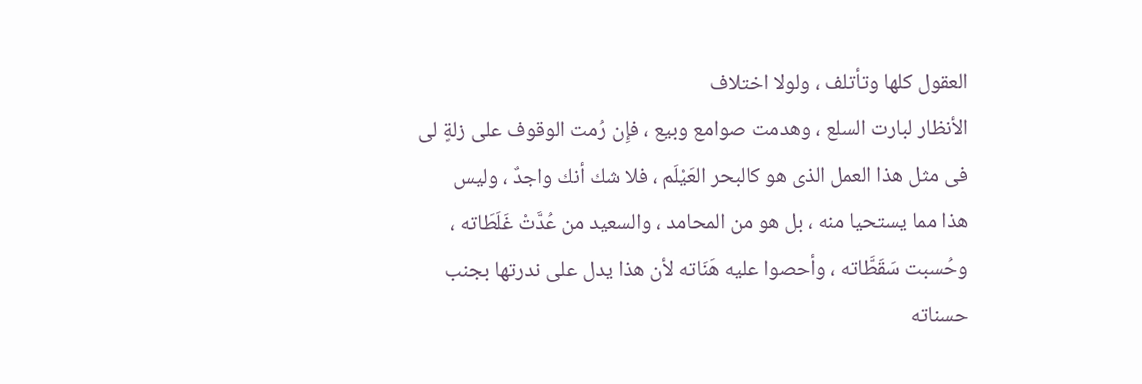العقول كلها وتأتلف ، ولولا اختلاف
الأنظار لبارت السلع ، وهدمت صوامع وبيع ، فإِن رُمت الوقوف على زلةٍ لى
فى مثل هذا العمل الذى هو كالبحر العَيْلَم ، فلا شك أنك واجدٌ ، وليس
هذا مما يستحيا منه ، بل هو من المحامد ، والسعيد من عُدَّتْ غَلَطَاته ،
وحُسبت سَقَطَّاته ، وأحصوا عليه هَنَاته لأن هذا يدل على ندرتها بجنب
حسناته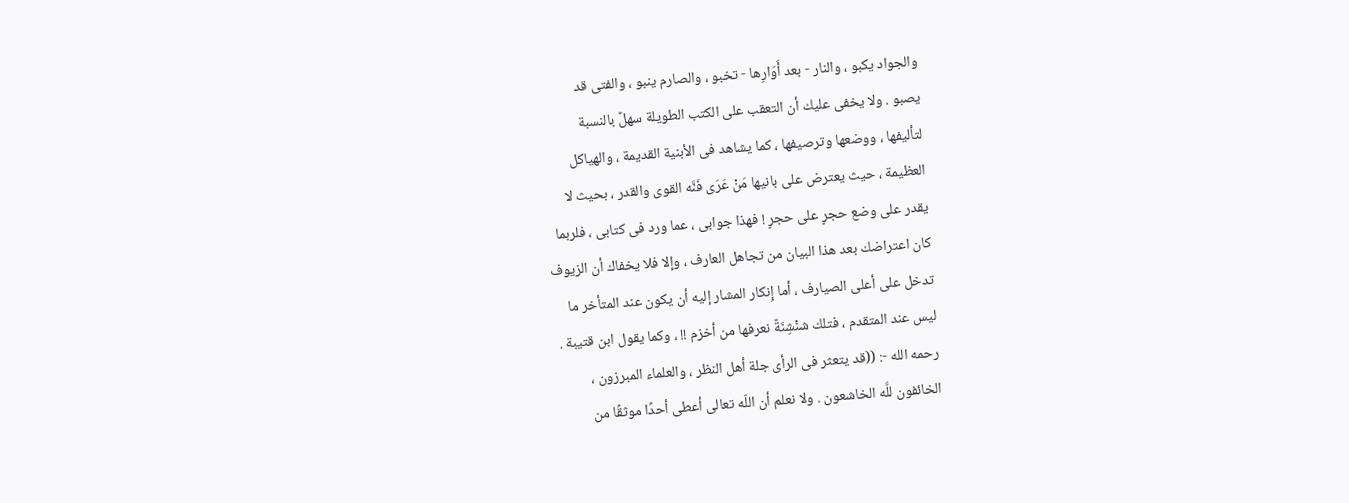والجواد يكبو ، والنار - بعد أَوَارِها - تخبو ، والصارم ينبو ، والفتى قد
يصبو . ولا يخفى عليك أن التعقب على الكتب الطويلة سهلٌ بالنسبة
لتأليفها ، ووضعها وترصيفها ، كما يشاهد فى الأبنية القديمة ، والهياكل
العظيمة ، حيث يعترض على بانيها مَنْ عَرَى فَنَّه القوى والقدر ، بحيث لا
يقدر على وضع حجرٍ علی حجرٍ ! فهذا جوابی ، عما ورد فی کتابی ، فلربما
كان اعتراضك بعد هذا البيان من تجاهل العارف ، وإلا فلا يخفاك أن الزيوف
تدخل على أعلى الصيارف ، أما إِنكار المشار إليه أن يكون عند المتأخر ما
ليس عند المتقدم ، فتلك شنْشِنَةٌ نعرفها من أخزم !! ، وكما يقول ابن قتيبة .
رحمه الله -: ((قد يتعثر فى الرأى جلة أهل النظر ، والعلماء المبرزون ،
الخائفون للَّه الخاشعون . ولا نعلم أن اللّه تعالى أعطى أحدًا موثقًا من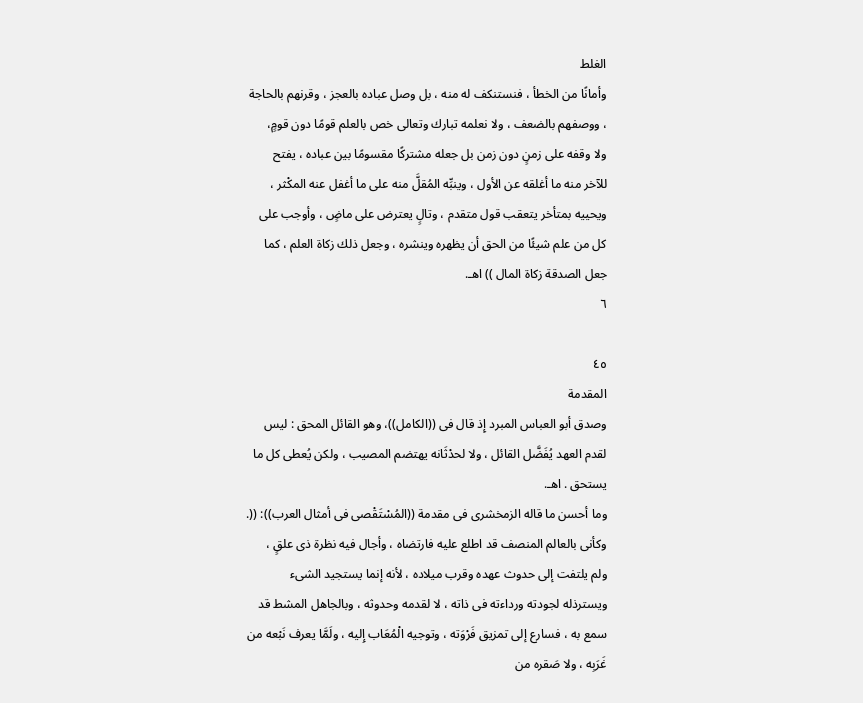الغلط
وأمانًا من الخطأ ، فنستنكف له منه ، بل وصل عباده بالعجز ، وقرنهم بالحاجة
، ووصفهم بالضعف ، ولا نعلمه تبارك وتعالى خص بالعلم قومًا دون قومٍ،
ولا وقفه على زمنٍ دون زمن بل جعله مشتركًا مقسومًا بين عباده ، يفتح
للآخر منه ما أغلقه عن الأول ، وينبِّه المُقلَّ منه على ما أغفل عنه المكْثر ،
ويحييه بمتأخر يتعقب قول متقدم ، وتالٍ يعترض على ماضٍ ، وأوجب على
كل من علم شيئًا من الحق أن يظهره وينشره ، وجعل ذلك زكاة العلم ، كما
جعل الصدقة زكاة المال )) اهـ.
٦

٤٥
المقدمة
وصدق أبو العباس المبرد إِذ قال فى ((الكامل))، وهو القائل المحق : ليس
لقدم العهد يُفَضَّل القائل ، ولا لحدْثَانه يهتضم المصيب ، ولكن يُعطى كل ما
يستحق . اهـ.
وما أحسن ما قاله الزمخشرى فى مقدمة ((المُسْتَقْصى فى أمثال العرب)): ((.
وكأنى بالعالم المنصف قد اطلع عليه فارتضاه ، وأجال فيه نظرة ذى علقٍ ،
ولم يلتفت إلى حدوث عهده وقرب ميلاده ، لأنه إنما يستجيد الشىء
ويسترذله لجودته ورداءته فى ذاته ، لا لقدمه وحدوثه ، وبالجاهل المشط قد
سمع به ، فسارع إلى تمزيق فَرْوَته ، وتوجيه الْمُعَاب إِليه ، ولَمَّا يعرف نَبْعه من
غَرَبِه ، ولا صَقره من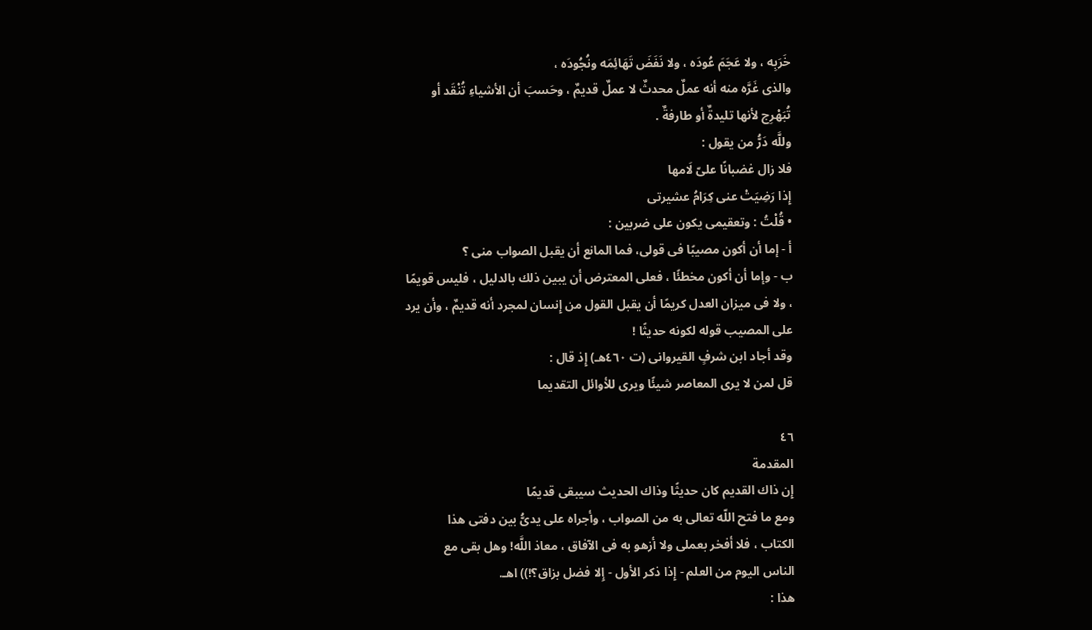خَرَبِه ، ولا عَجَمَ عُودَه ، ولا نَفَضَ تَهَائِمَه ونُجُودَه ،
والذى غَرَّه منه أنه عملٌ محدثٌ لا عملٌ قديمٌ ، وحَسبَ أن الأشياءِ تُنْقَد أو
تُبَهْرِج لأنها تليدةٌ أو طارفةٌ .
وللَّه دَرُّ من يقول :
فلا زال غضبانًا علىّ لَامها
إِذا رَضِيَتْ عنى كِرَامُ عشيرتى
• قُلْتُ : وتعقیمی یکون على ضربين :
أ - إما أن أكون مصيبًا فى قولى، فما المانع أن يقبل الصواب منى ؟
ب - وإما أن أكون مخطئًا ، فعلى المعترض أن يبين ذلك بالدليل ، فليس قويمًا
، ولا فى ميزان العدل كريمًا أن يقبل القول من إِنسان لمجرد أنه قديمٌ ، وأن يرد
علی المصیب قوله لكونه حديثًا !
وقد أجاد ابن شرفٍ القيروانى (ت ٤٦٠هـ) إِذ قال :
قل لمن لا يرى المعاصر شيئًا ويرى للأوائل التقديما

٤٦
المقدمة
إِن ذاك القديم كان حديثًا وذاك الحديث سيبقى قديمًا
ومع ما فتح اللّه تعالى به من الصواب ، وأجراه على يدىُّ بين دفتى هذا
الكتاب ، فلا أفخر بعملى ولا أزهو به فى الآفاق ، معاذ اللَّه! وهل بقى مع
الناس اليوم من العلم - إِذا ذكر الأول - إِلا فضل بزاق؟!)) اهـ.
هذا :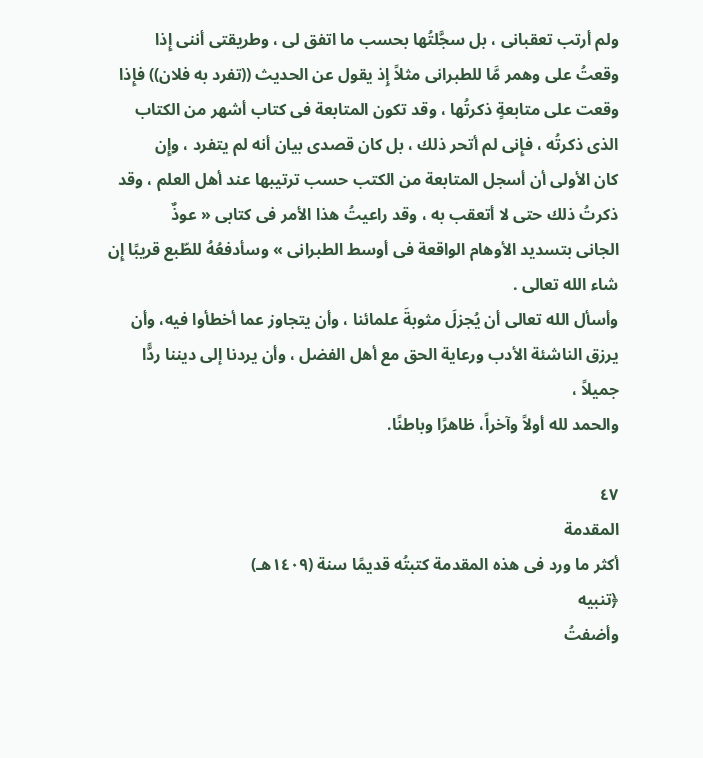ولم أرتب تعقبانى ، بل سجَّلتُها بحسب ما اتفق لى ، وطريقتى أننى إِذا
وقعتُ على وهمر مَّا للطبرانى مثلاً إِذ يقول عن الحديث ((تفرد به فلان)) فإِذا
وقعت على متابعةٍ ذكرتُها ، وقد تكون المتابعة فى كتاب أشهر من الكتاب
الذى ذكرتُه ، فإِنى لم أتحر ذلك ، بل كان قصدى بيان أنه لم يتفرد ، وإِن
كان الأولى أن أسجل المتابعة من الكتب حسب ترتيبها عند أهل العلم ، وقد
ذكرتُ ذلك حتى لا أتعقب به ، وقد راعيتُ هذا الأمر فى كتابى « عوذٌ
الجانى بتسديد الأوهام الواقعة فى أوسط الطبرانى » وسأدفعُهُ للطّبع قريبًا إِن
شاء الله تعالى .
وأسأل الله تعالى أن يُجزلَ مثوبةَ علمائنا ، وأن يتجاوز عما أخطأوا فيه، وأن
يرزق الناشئة الأدب ورعاية الحق مع أهل الفضل ، وأن يردنا إلى ديننا ردًّا
جميلاً ،
والحمد لله أولاً وآخراً، ظاهرًا وباطنًا.

٤٧
المقدمة
أكثر ما ورد فى هذه المقدمة كتبتُه قديمًا سنة (١٤٠٩هـ)
﴿تنبيه
وأضفتُ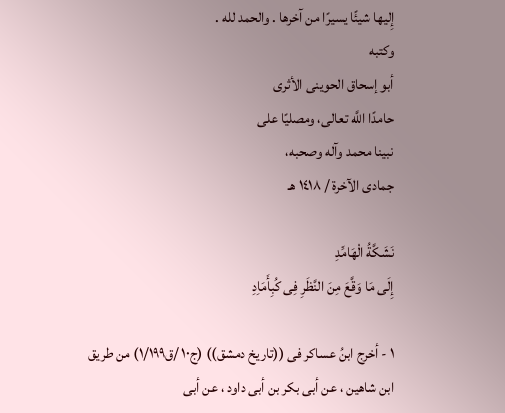إِليها شيئًا يسيرًا من آخرها . والحمد لله .
وكتبه
أبو إسحاق الحوينى الأثرى
حامدًا اللَّه تعالى، ومصليًا على
نبينا محمد وآله وصحبه،
جمادى الآخرة / ١٤١٨ هـ

نَشَكَّةُ الْهَامِّدِ
إِلَى مَا وَقَّعَ مِنَ النَّظَرِ فِى كُبِأَمَاِدِ

١ - أخرج ابنُ عساكر فى ((تاريخ دمشق)) (ج١٠ /ق١/١٩٩) من طريق
ابن شاھین ، عن أبی بکر بن أبی داود ، عن أبى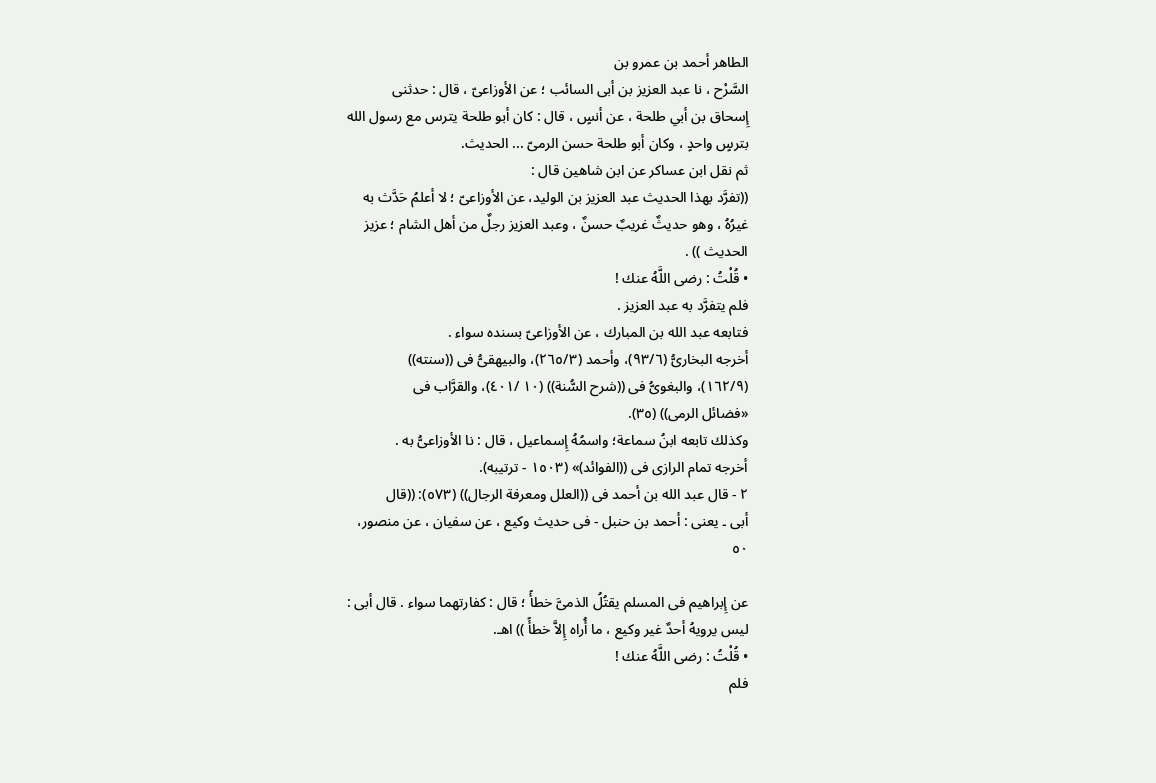الطاهر أحمد بن عمرو بن
السَّرْح ، نا عبد العزيز بن أبى السائب ؛ عن الأوزاعىّ ، قال : حدثنى
إِسحاق بن أبي طلحة ، عن أنسٍ ، قال : كان أبو طلحة يترس مع رسول الله
بترسٍ واحدٍ ، وكان أبو طلحة حسن الرمىّ ... الحديث.
ثم نقل ابن عساكر عن ابن شاهين قال :
((تفرَّد بهذا الحديث عبد العزيز بن الوليد، عن الأوزاعىّ ؛ لا أعلمُ حَدَّث به
غيرُهُ ، وهو حديثٌ غريبٌ حسنٌ ، وعبد العزيز رجلٌ من أهل الشام ؛ عزيز
الحديث )) .
• قُلْتُ : رضى اللَّهُ عنك !
فلم يتفرَّد به عبد العزيز .
فتابعه عبد الله بن المبارك ، عن الأوزاعىّ بسنده سواء .
أخرجه البخارىُّ (٩٣/٦)، وأحمد (٢٦٥/٣)، والبيهقىُّ فى ((سنته))
(١٦٢/٩)، والبغوىُّ فى ((شرح السُّنة)) (١٠ /٤٠١)، والقرَّاب فى
«فضائل الرمى)) (٣٥).
وكذلك تابعه ابنُ سماعة؛ واسمُهُ إِسماعيل ، قال : نا الأوزاعىُّ به .
أخرجه تمام الرازى فى ((الفوائد)» (١٥٠٣ - ترتيبه).
٢ - قال عبد الله بن أحمد فى ((العلل ومعرفة الرجال)) (٥٧٣): ((قال
أبی ۔ یعنی : أحمد بن حنبل - فى حديث وكيع ، عن سفيان ، عن منصور،
٥٠

عن إِبراهيم فى المسلم يقتُلُ الذمىَّ خطأً ؛ قال : كفارتهما سواء . قال أبى :
ليس يرويهُ أحدٌ غير وكيع ، ما أُراه إِلاَّ خطأً )) اهـ.
• قُلْتُ : رضى اللَّهُ عنك !
فلم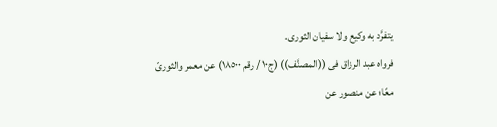يتفرَّد به وكيع ولا سفيان الثورى.
فرواه عبد الرزاق فى ((المصنَّف)) (ج١٠ / رقم ١٨٥٠٠) عن معمر والثورىّ
معًا؛ عن منصور عن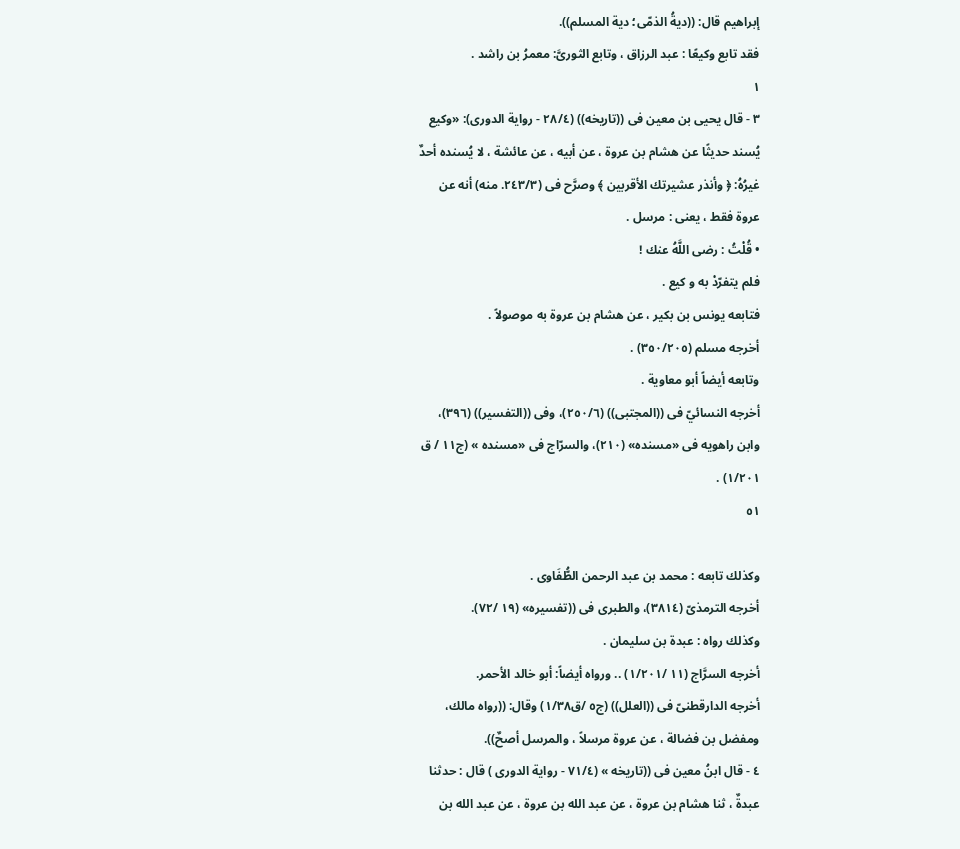إبراهيم قال: ((ديةُ الذمّى؛ دية المسلم)).
فقد تابع وكيعًا : عبد الرزاق ، وتابع الثورىَّ: معمرُ بن راشد .
١
٣ - قال يحيى بن معين فى ((تاريخه)) (٢٨/٤ - رواية الدورى): «وكيع
يُسند حديثًا عن هشام بن عروة ، عن أبيه ، عن عائشة ، لا يُسنده أحدٌ
غيرُهُ: ﴿ وأنذر عشيرتك الأقربين ﴾ وصرَّح فى (٢٤٣/٣. منه) أنه عن
عروة فقط ، يعنى : مرسل .
• قُلْتُ : رضى اللَّهُ عنك !
فلم يتفرّدْ به و کیع .
فتابعه یونس بن بکیر ، عن هشام بن عروة به موصولاً .
أخرجه مسلم (٣٥٠/٢٠٥) .
وتابعه أيضاً أبو معاوية .
أخرجه النسائيّ فى ((المجتبى)) (٢٥٠/٦)، وفى ((التفسير)) (٣٩٦)،
وابن راهويه فى «مسنده» (٢١٠)، والسرّاج فى «مسنده » (ج١١ / ق
١/٢٠١) .
٥١

وكذلك تابعه : محمد بن عبد الرحمن الطُّفَاوى .
أخرجه الترمذىّ (٣٨١٤)، والطبرى فى ((تفسيره» (١٩ /٧٢).
وكذلك رواه : عبدة بن سليمان .
أخرجه السرَّاج (١١ /١/٢٠١) .. ورواه أيضاً: أبو خالد الأحمر.
أخرجه الدارقطنىّ فى ((العلل)) (ج٥ /ق١/٣٨) وقال: ((رواه مالك،
ومفضل بن فضالة ، عن عروة مرسلاً ، والمرسل أصحٌ)).
٤ - قال ابنُ معین فی ((تاريخه » (٧١/٤ - رواية الدورى ) قال : حدثنا
عبدةٌ ، ثنا هشام بن عروة ، عن عبد الله بن عروة ، عن عبد الله بن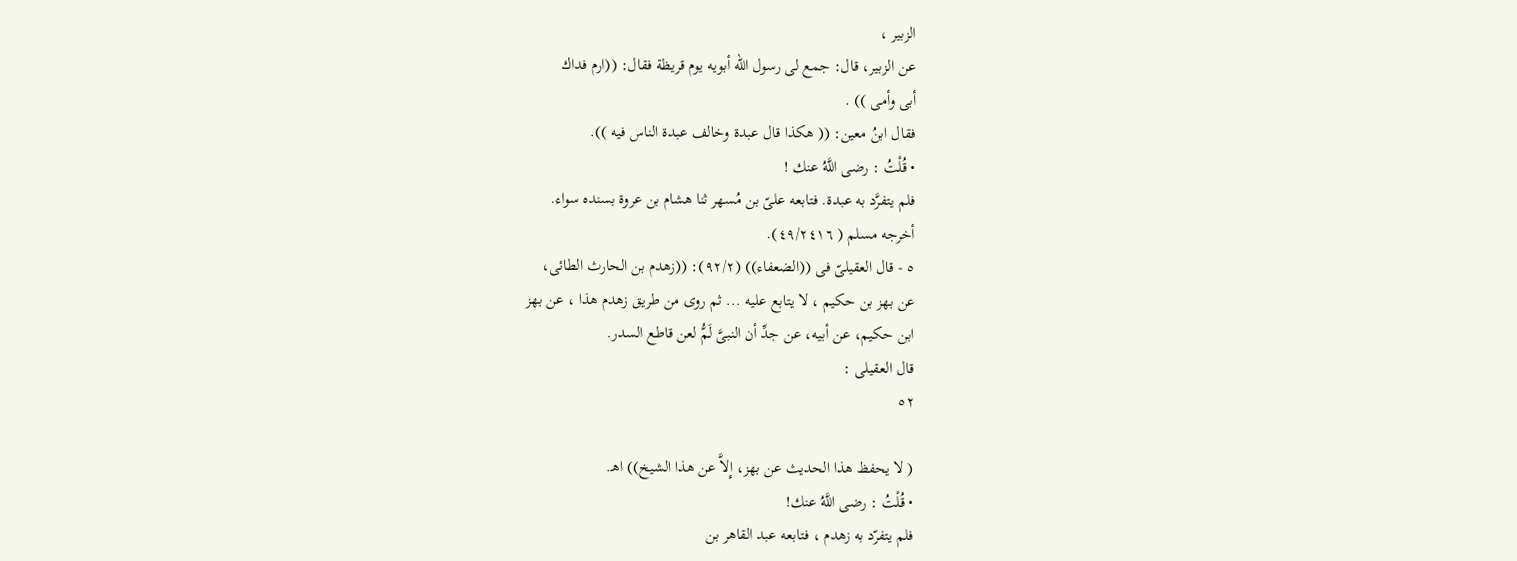الزبير ،
عن الزبير، قال: جمع لى رسول اللّه أبويه يوم قريظة فقال: ((ارم فداك
أبى وأمى )) .
فقال ابنُ معين: (( هكذا قال عبدة وخالف عبدة الناس فيه )).
• قُلْتُ : رضى اللَّهُ عنك !
فلم يتفرَّد به عبدة. فتابعه علىّ بن مُسهر ثنا هشام بن عروة بسنده سواء.
أخرجه مسلم ( ٤٩/٢٤١٦).
٥ - قال العقيلىّ فى ((الضعفاء)) (٩٢/٢): ((زهدم بن الحارث الطائى،
عن بهز بن حکیم ، لا يتابع علیه ... ثم روی من طریق زهدم هذا ، عن بهز
ابن حكيم، عن أبيه، عن جدِّ أن النبىَّ لَمُّ لعن قاطع السدر.
قال العقيلى :
٥٢

( لا يحفظ هذا الحديث عن بهز، إِلاَّ عن هذا الشيخ)) اهـ.
• قُلْتُ : رضى اللَّهُ عنك!
فلم يتفرّد به زهدم ، فتابعه عبد القاهر بن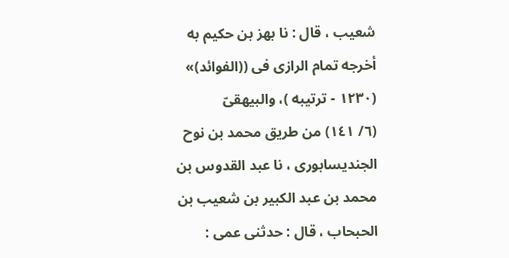شعيب ، قال : نا بهز بن حكيم به
أخرجه تمام الرازى فى ((الفوائد)» (١٢٣٠ - ترتيبه )، والبيهقىّ
(٦/ ١٤١) من طريق محمد بن نوح الجنديسابورى ، نا عبد القدوس بن
محمد بن عبد الكبير بن شعيب بن الحبحاب ، قال : حدثنى عمى :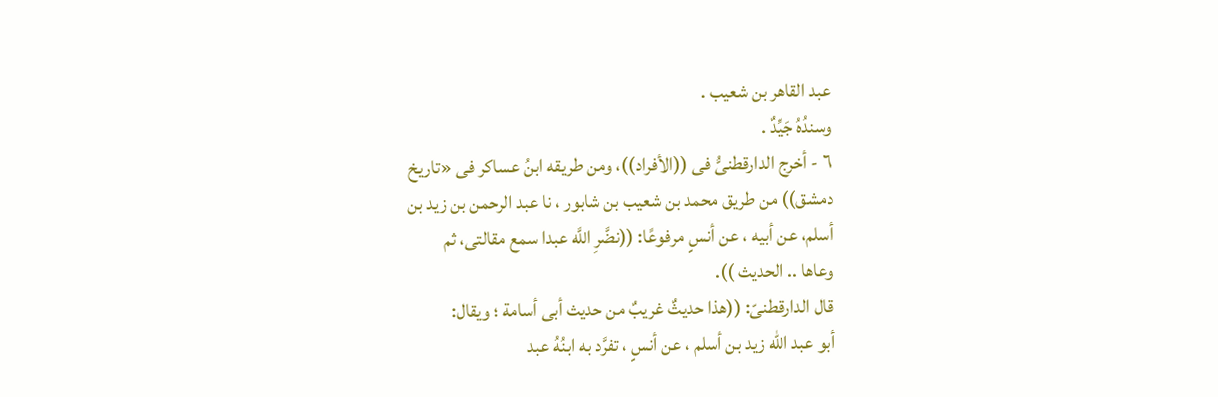عبد القاهر بن شعيب .
وسندُهُ جَيِّدٌ .
٦ - أخرج الدارقطنىُّ فى ((الأفراد))، ومن طريقه ابنُ عساكر فى «تاريخ
دمشق)) من طريق محمد بن شعيب بن شابور ، نا عبد الرحمن بن زيد بن
أسلم، عن أبيه ، عن أنسٍ مرفوعًا: ((نضَّرِ اللَّه عبدا سمع مقالتى، ثم
وعاها .. الحديث )).
قال الدارقطنىّ: ((هذا حديثٌ غريبٌ من حديث أبى أسامة ؛ ويقال:
أبو عبد الله زيد بن أسلم ، عن أنسٍ ، تفرَّد به ابنُهُ عبد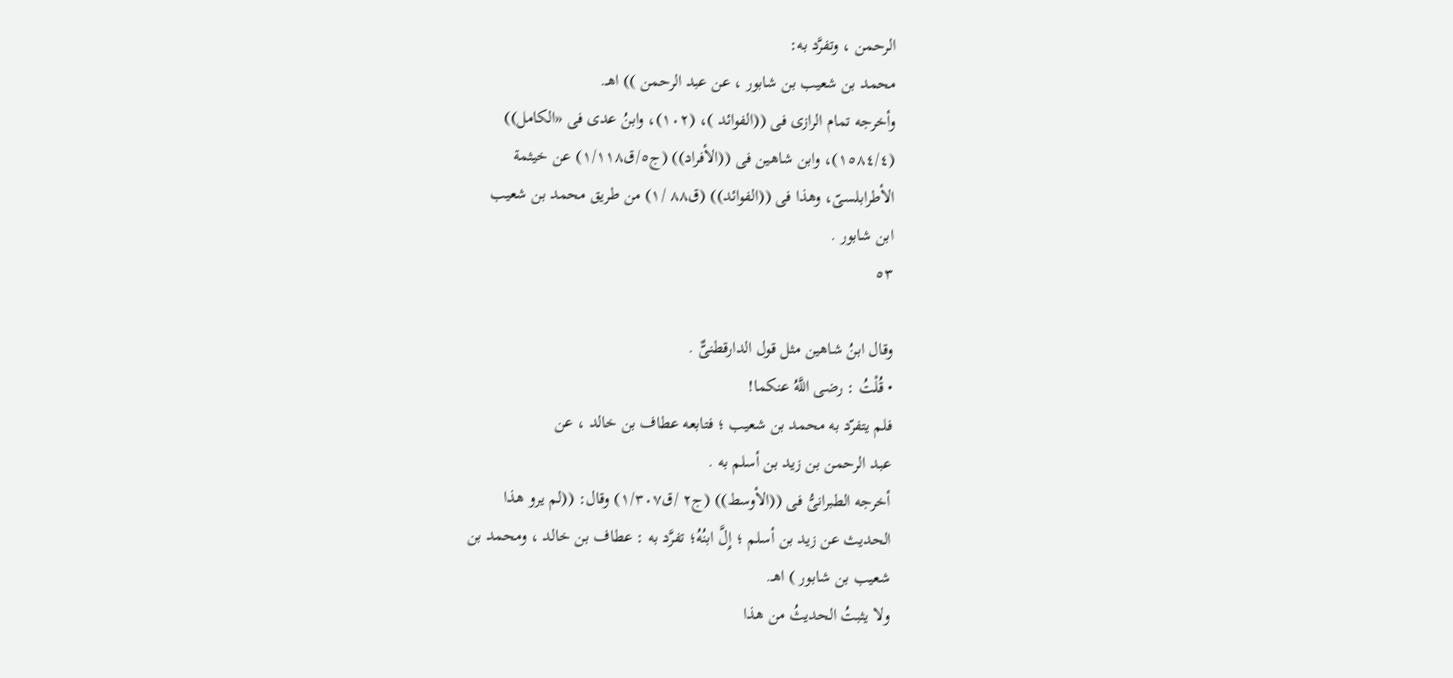الرحمن ، وتفرَّد به:
محمد بن شعیب بن شابور ، عن عبد الرحمن )) اهـ.
وأخرجه تمام الرازى فى ((الفوائد )، (١٠٢)، وابنُ عدی فی «الکامل))
(١٥٨٤/٤)، وابن شاهين فى ((الأفراد)) (ج٥/ق١/١١٨) عن خيثمة
الأطرابلسىّ، وهذا فى ((الفوائد)) (ق٨٨ /١) من طريق محمد بن شعيب
ابن شابور .
٥٣

وقال ابنُ شاهين مثل قول الدارقطنىٌّ .
• قُلْتُ : رضى اللَّهُ عنكما!
فلم يتفرّد به محمد بن شعيب ؛ فتابعه عطاف بن خالد ، عن
عبد الرحمن بن زيد بن أسلم به .
أخرجه الطبرانىُّ فى ((الأوسط)) (ج٢ /ق١/٣٠٧) وقال: ((لم يرو هذا
الحديث عن زيد بن أسلم ؛ إِلَّ ابنُهُ؛ تفرَّد به : عطاف بن خالد ، ومحمد بن
شعیب بن شابور ) اهـ.
ولا يثبتُ الحديثُ من هذا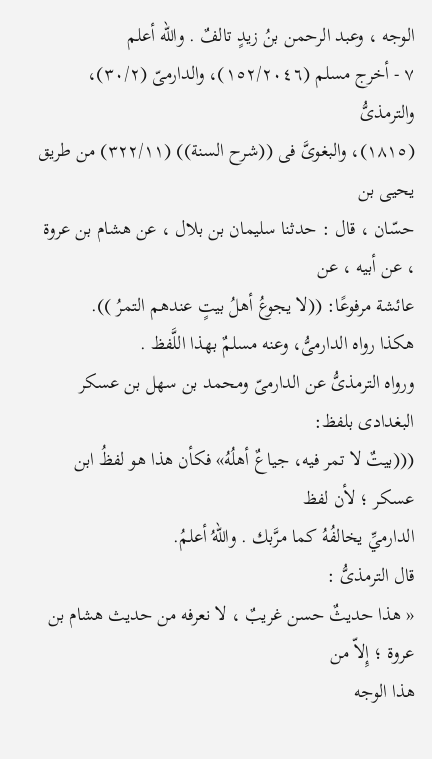الوجه ، وعبد الرحمن بنُ زيدٍ تالفٌ . والله أعلم
٧ - أخرج مسلم (١٥٢/٢٠٤٦)، والدارمىّ (٣٠/٢)، والترمذىُّ
(١٨١٥)، والبغوىَّ فى ((شرح السنة)) (٣٢٢/١١) من طريق يحيى بن
حسّان ، قال : حدثنا سليمان بن بلال ، عن هشام بن عروة ، عن أبيه ، عن
عائشة مرفوعًا: ((لا يجوعُ أهلُ بيتٍ عندهم التمرُ )).
هكذا رواه الدارمىُّ، وعنه مسلمٌ بهذا اللَّفظ .
ورواه الترمذىُّ عن الدارمىّ ومحمد بن سهل بن عسكر البغدادى بلفظ:
(((بيتٌ لا تمر فيه، جياعٌ أهلُهُ» فكأن هذا هو لفظُ ابن عسكر ؛ لأن لفظ
الدارميِّ يخالفُهُ كما مرَّبك . واللهُ أعلمُ.
قال الترمذىُّ :
« هذا حديثٌ حسن غريبٌ ، لا نعرفه من حديث هشام بن عروة ؛ إِلاّ من
هذا الوجه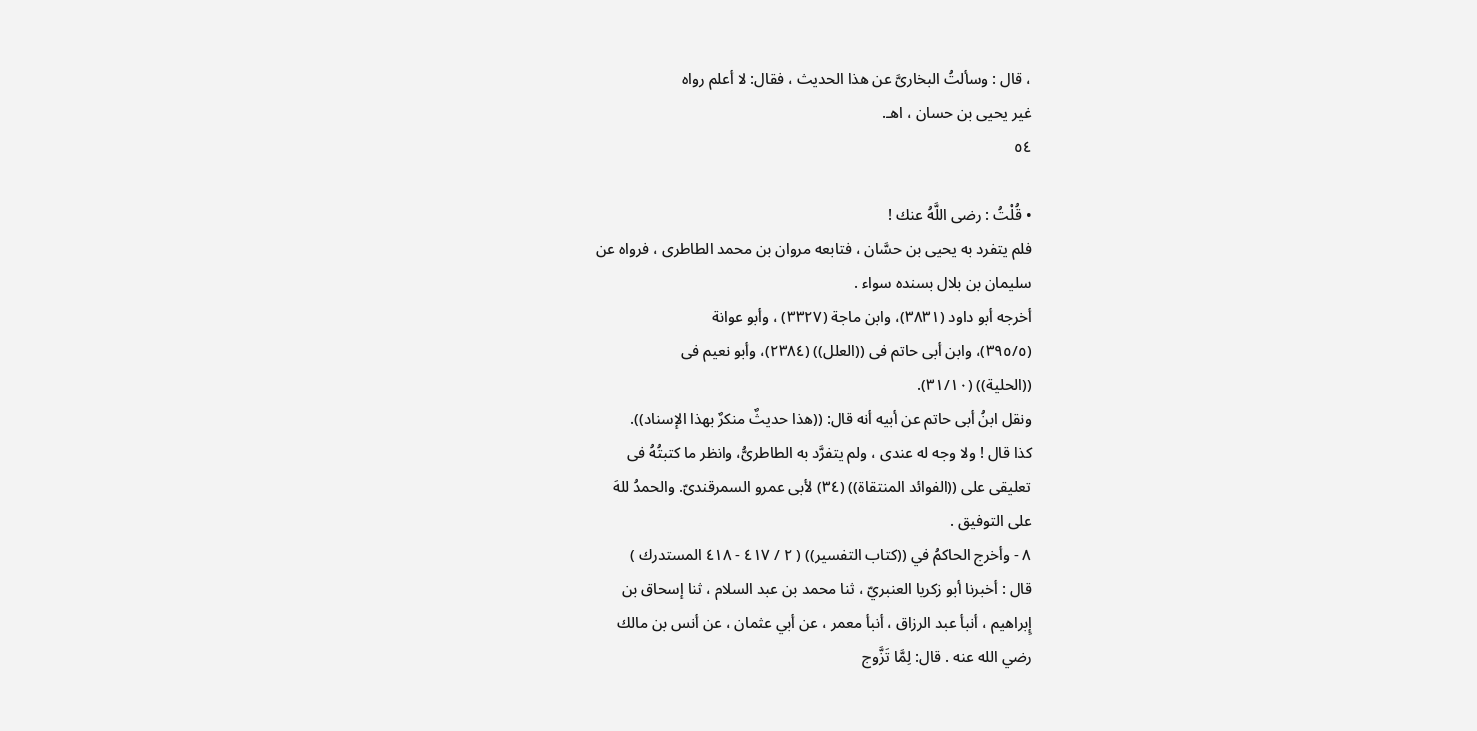، قال : وسألتُ البخارىَّ عن هذا الحديث ، فقال: لا أعلم رواه
غیر یحیی بن حسان ، اهـ.
٥٤

• قُلْتُ : رضى اللَّهُ عنك !
فلم يتفرد به يحيى بن حسَّان ، فتابعه مروان بن محمد الطاطرى ، فرواه عن
سلیمان بن بلال بسنده سواء .
أخرجه أبو داود (٣٨٣١)، وابن ماجة (٣٣٢٧) ، وأبو عوانة
(٣٩٥/٥)، وابن أبى حاتم فى ((العلل)) (٢٣٨٤)، وأبو نعيم فى
((الحلية)) (٣١/١٠).
ونقل ابنُ أبى حاتم عن أبيه أنه قال: ((هذا حديثٌ منكرٌ بهذا الإسناد)).
كذا قال ! ولا وجه له عندى ، ولم يتفرَّد به الطاطرىُّ، وانظر ما كتبتُهُ فى
تعليقى على ((الفوائد المنتقاة)) (٣٤) لأبى عمرو السمرقندىّ. والحمدُ للهَ
على التوفيق .
٨ - وأخرج الحاكمُ في ((كتاب التفسير)) ( ٢ / ٤١٧ - ٤١٨ المستدرك )
قال : أخبرنا أبو زكريا العنبريّ ، ثنا محمد بن عبد السلام ، ثنا إسحاق بن
إِبراهيم ، أنبأ عبد الرزاق ، أنبأ معمر ، عن أبي عثمان ، عن أنس بن مالك
رضي الله عنه . قال: لِمَّا تَزَّوج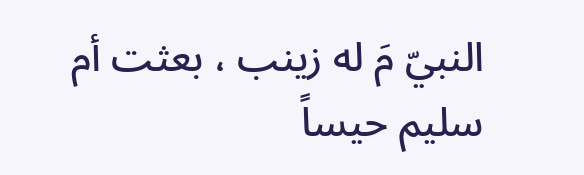النبيّ مَ له زينب ، بعثت أم سليم حيساً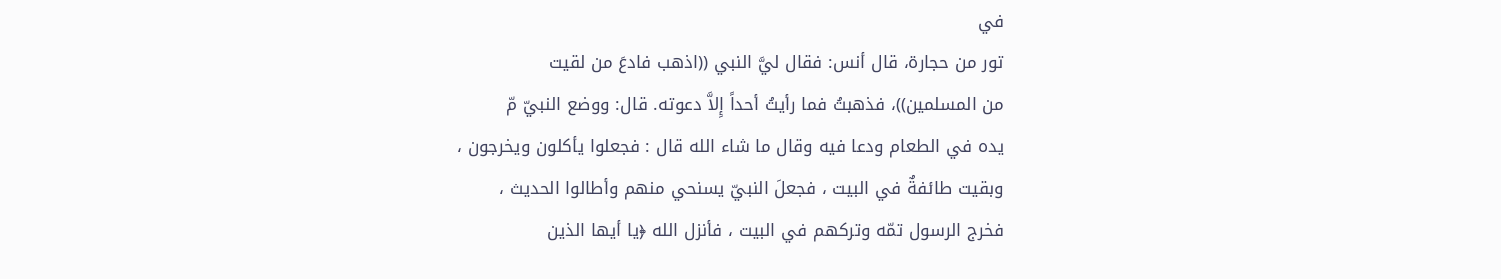في
تور من حجارة، قال أنس: فقال ليَّ النبي ((اذهب فادعَ من لقيت
من المسلمين))، فذهبتُ فما رأيتُ أحداً إِلاَّ دعوته. قال: ووضع النبيّ مّ
يده في الطعام ودعا فيه وقال ما شاء الله قال : فجعلوا يأكلون ويخرجون ،
وبقيت طائفةٌ في البيت ، فجعلَ النبيّ يسنحي منهم وأطالوا الحديث ،
فخرج الرسول تمّه وتركهم في البيت ، فأنزل الله ﴿يا أيها الذين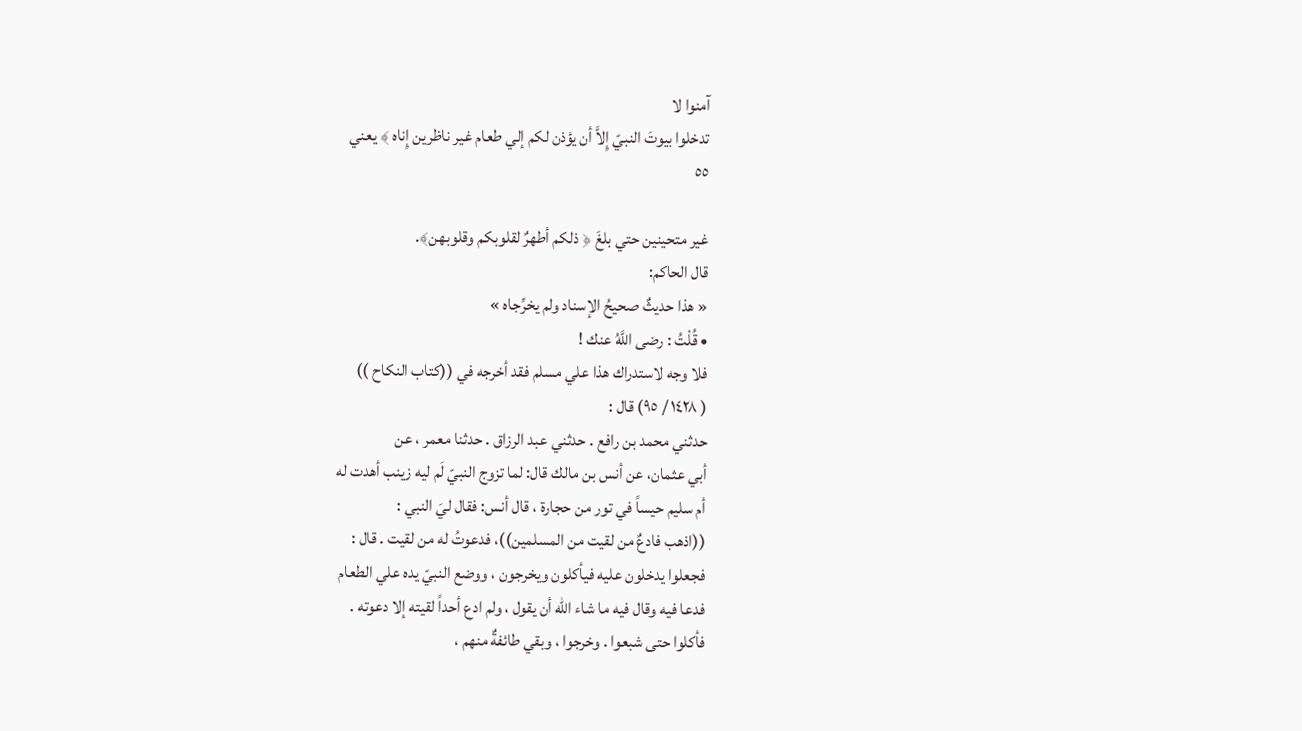آمنوا لا
تدخلوا بيوتَ النبيّ إِلاَّ أن يؤذن لكم إلي طعام غير ناظرين إِناه ﴾ يعني
٥٥

غير متحينين حتي بلغَ ﴿ ذلكم أطهرٌ لقلوبكم وقلوبهن﴾.
قال الحاكم:
« هذا حدیثٌ صحيحُ الإسناد ولم يخرِّجاه »
• قُلْتُ : رضى اللَّهُ عنك !
فلا وجه لاستدراك هذا علي مسلم فقد أخرجه في ((كتاب النكاح ))
( ١٤٢٨ / ٩٥) قال :
حدثني محمد بن رافع . حدثني عبد الرزاق . حدثنا معمر ، عن
أبي عثمان، عن أنس بن مالك قال: لما تزوج النبيّ لَم ليه زينب أهدت له
أم سليم حيساً في تور من حجارة ، قال أنس: فقال ليَ النبي :
((اذهب فادعٌ من لقيت من المسلمين))، فدعوتُ له من لقيت . قال :
فجعلوا يدخلون عليه فيأكلون ويخرجون ، ووضع النبيّ يده علي الطعام
فدعا فيه وقال فيه ما شاء الله أن يقول ، ولم ادع أحداً لقيته إلا دعوته .
فأكلوا حتى شبعوا . وخرجوا ، وبقي طائفةٌ منهم ،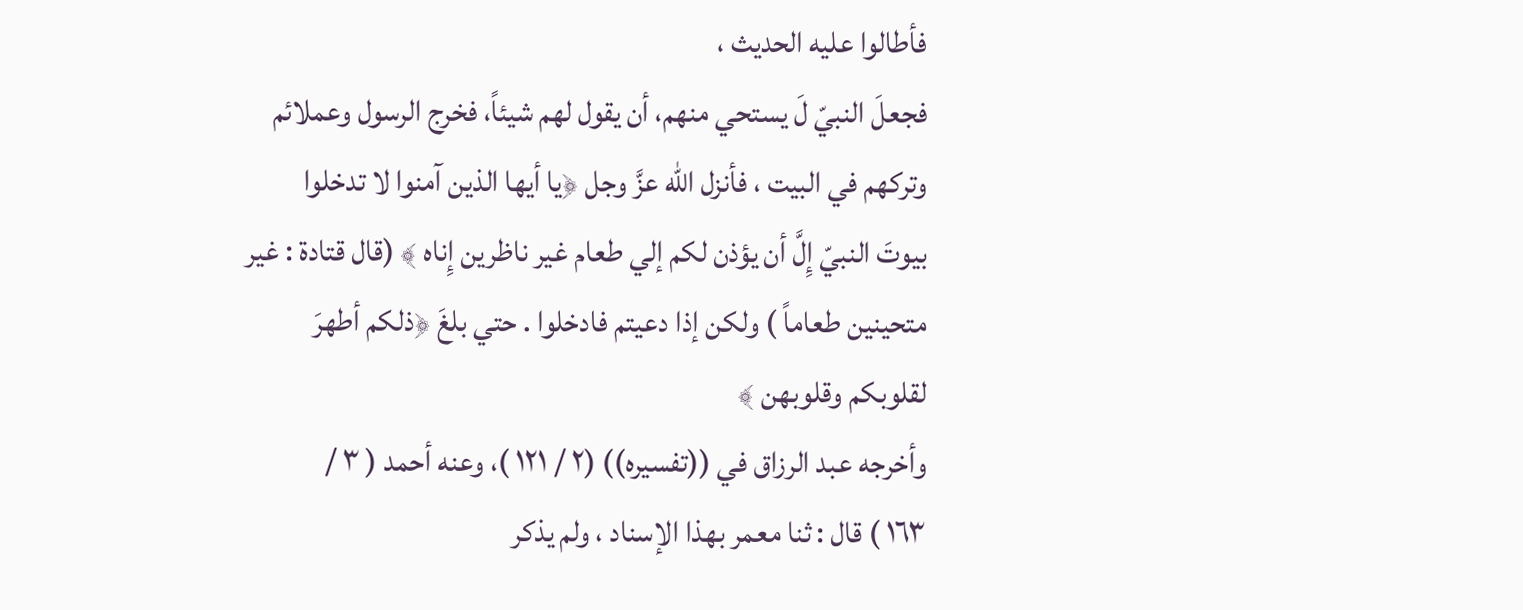فأطالوا عليه الحديث ،
فجعلَ النبيّ لَ يستحي منهم، أن يقول لهم شيئاً، فخرج الرسول وعملائم
وتركهم في البيت ، فأنزل الله عزَّ وجل ﴿يا أيها الذين آمنوا لا تدخلوا
بيوتَ النبيّ إِلَّ أن يؤذن لكم إلي طعام غير ناظرين إِناه ﴾ (قال قتادة : غير
متحينين طعاماً ) ولكن إذا دعيتم فادخلوا . حتي بلغَ ﴿ذلكم أطهرَ
لقلوبكم وقلوبهن ﴾
وأخرجه عبد الرزاق في ((تفسيره)) (٢ / ١٢١ )، وعنه أحمد ( ٣ /
١٦٣ ) قال : ثنا معمر بهذا الإسناد ، ولم يذكر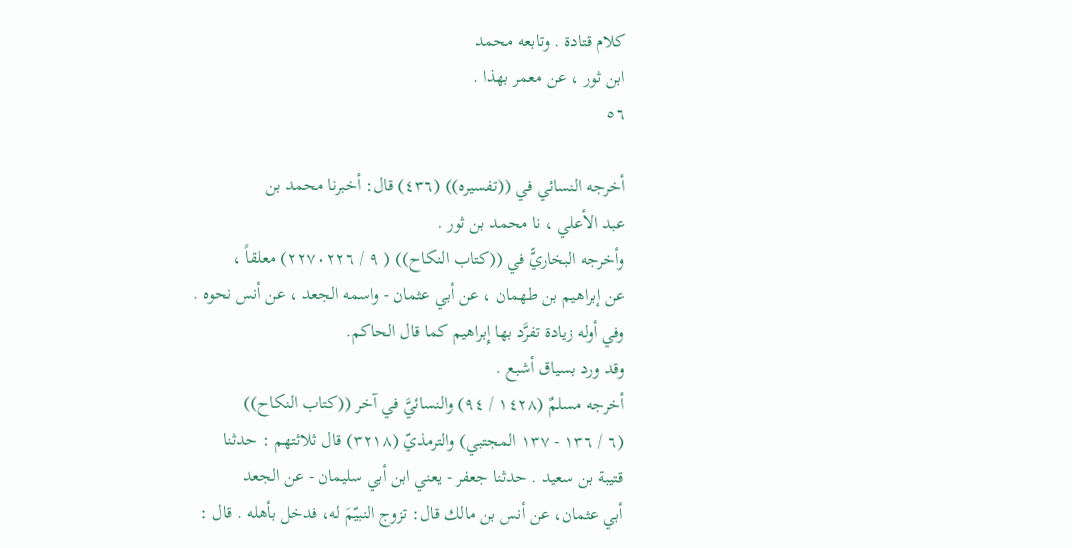كلام قتادة . وتابعه محمد
ابن ثور ، عن معمر بهذا .
٥٦

أخرجه النسائي في ((تفسيره)) (٤٣٦) قال: أخبرنا محمد بن
عبد الأعلي ، نا محمد بن ثور .
وأخرجه البخاريًّ في ((كتاب النكاح)) ( ٩ / ٢٢٧٠٢٢٦) معلقاً ،
عن إبراهيم بن طهمان ، عن أبي عثمان - واسمه الجعد ، عن أنس نحوه .
وفي أوله زيادة تفرَّد بها إِبراهيم كما قال الحاكم.
وقد ورد بسياق أشبع .
أخرجه مسلمٌ (١٤٢٨ / ٩٤) والنسائيَّ في آخر ((كتاب النكاح))
(٦ / ١٣٦ - ١٣٧ المجتبي) والترمذيّ (٣٢١٨) قال ثلاثتهم : حدثنا
قتيبة بن سعيد . حدثنا جعفر - يعني ابن أبي سليمان - عن الجعد
أبي عثمان، عن أنس بن مالك قال: تزوج النبيّمَ له، فدخل بأهله . قال :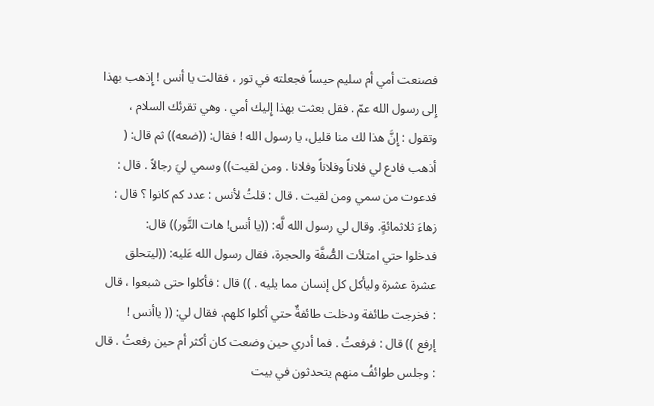فصنعت أمي أم سليم حيساً فجعلته في تور ، فقالت يا أنس ! إِذهب بهذا
إِلى رسول الله عمّ . فقل بعثت بهذا إِليك أمي . وهي تقرئك السلام ،
وتقول : إِنَّ هذا لك منا قليل، يا رسول الله ! فقال: ((ضعه)) ثم قال: (
أذهب فادع لي فلاناً وفلاناً وفلانا . ومن لقيت)) وسمي ليَ رجالاً . قال :
فدعوت من سمي ومن لقيت . قال : قلتُ لأنس : عدد كم كانوا ؟ قال :
زهاءَ ثلاثمائةٍ. وقال لي رسول الله لَّه: ((يا أنس! هات التَّور)) قال:
فدخلوا حتي امتلأت الصُّفَّة والحجرة، فقال رسول الله عَليه: ((ليتحلق
عشرة عشرة وليأكل كل إنسان مما يليه . )) قال : فأكلوا حتى شبعوا ، قال
: فخرجت طائفة ودخلت طائفةٌ حتي أكلوا كلهم. فقال لي: (( ياأنس !
إرفع )) قال : فرفعتُ . فما أدري حين وضعت كان أكثر أم حين رفعتُ . قال
: وجلس طوائفُ منهم يتحدثون في بيت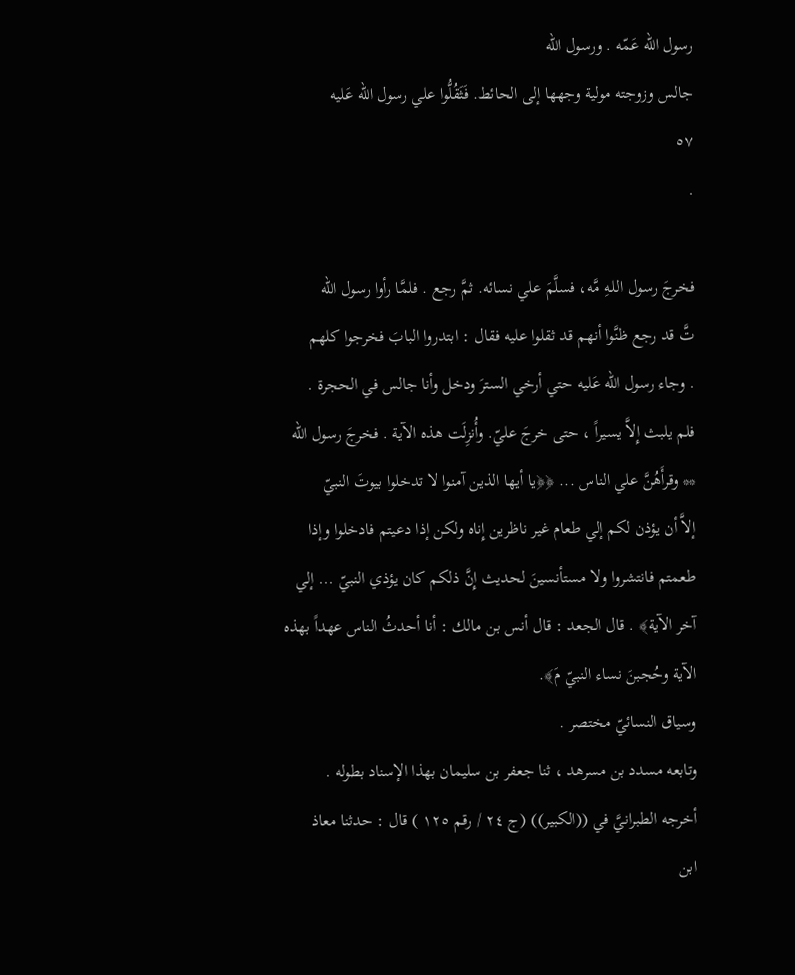رسول الله عَمّه . ورسول الله
جالس وزوجته مولية وجهها إلى الحائط. فَثَقُلُّوا علي رسول الله عَليه
٥٧
.

فخرجَ رسول اللـهِ مَّه، فسلَّمَ علي نسائه. ثمَّ رجع . فلمَّا رأوا رسول الله
تَّ قد رجع ظنَّوا أنهم قد ثقلوا عليه فقال : ابتدروا البابَ فخرجوا كلهم
. وجاء رسول الله عَليه حتي أرخي السترَ ودخل وأنا جالس في الحجرة .
فلم يلبث إِلاَّ يسيراً ، حتى خرجَ عليّ. وأُنزِلَت هذه الآية . فخرجَ رسول الله
** وقرأَهُنَّ علي الناس ... ﴿﴿يا أيها الذين آمنوا لا تدخلوا بيوتَ النبيّ
إلاَّ أن يؤذن لكم إلي طعام غير ناظرين إِناه ولكن إذا دعيتم فادخلوا وإذا
طعمتم فانتشروا ولا مستأنسينَ لحديث إِنَّ ذلكم كان يؤذي النبيّ ... إلي
آخر الآية﴾ . قال الجعد : قال أنس بن مالك : أنا أحدثُ الناس عهداً بهذه
الآية وحُجبنَ نساء النبيّ مَ﴾.
وسياق النسائيّ مختصر .
وتابعه مسدد بن مسرهد ، ثنا جعفر بن سليمان بهذا الإسناد بطوله .
أخرجه الطبرانيَّ في ((الكبير)) (ج ٢٤ / رقم ١٢٥ ) قال : حدثنا معاذ
ابن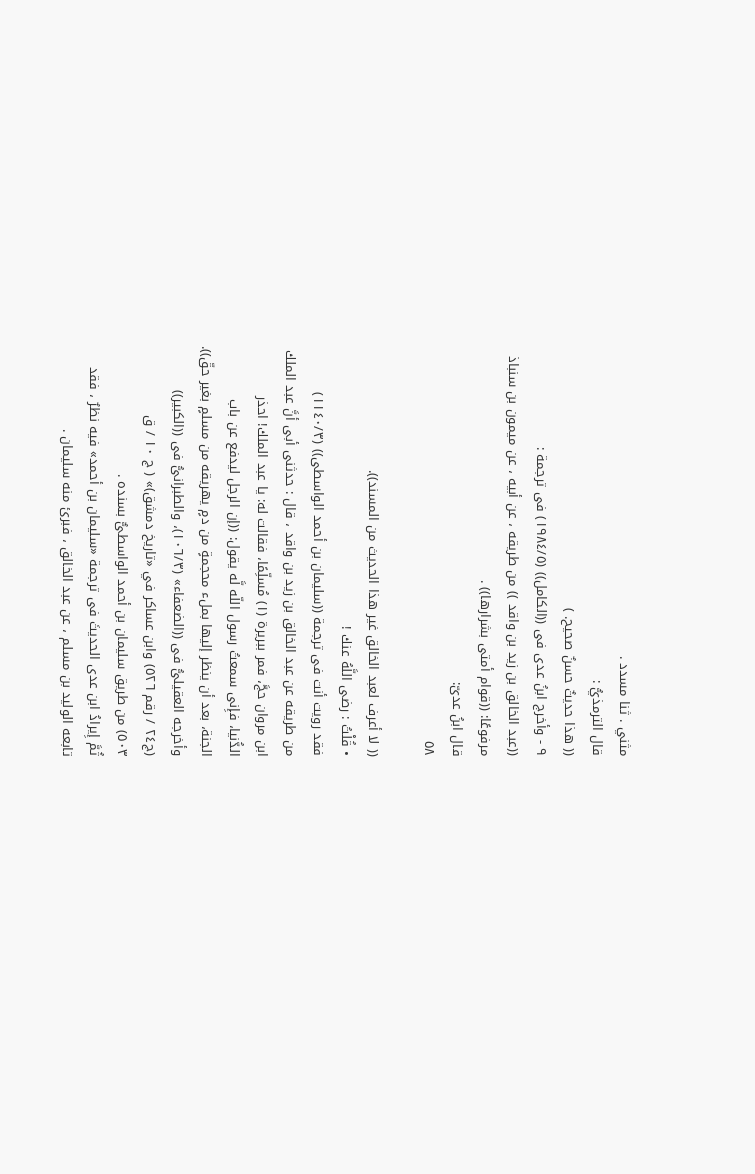مثني . ثنا مسدد .
قال الترمذيُّ :
(( هذا حديثٌ حسنٌ صحيح. )
٩ - وأخرج ابنُ عدى فى ((الكامل)) (١٩٨٤/٥) فى ترجمة :
((عبد الخالق بن زيد بن واقد )) من طريقه ، عن أبيه ، عن ميمون بن سنباذ
مرفوعًا: ((قوام أمتى بشرارها)) .
قال ابنُ عدیّ:
٥٨

(( لا أعرف لعبد الخالق غير هذا الحديث من المسند)).
• قُلْتُ : رضى اللَّهُ عنك !
فقد رويت أنت فى ترجمة ((سليمان بن أحمد الواسطى)) (١١٤٠/٣)
من طريقه عن عبد الخالق بن زيد بن واقد ، قال : حدثنى أبى أنَّ عبد الملك
ابن مروان حجَّ، فمر ببريرة (١) مُسلِّمًا، فقالت له: يا عبد الملك! احذر
الدُّنيا، فإِنى سمعتُ رسول اللّه لَّه يقول: ((إن الرجل ليدفع عن باب
الجنة، بعد أن ينظر إليها بملء محجمةٍ من دمٍ يهريقه من مسلمٍ بغير حقّ)).
وأخرجه العقيلىُّ فى ((الضعفاء» (١٠٦/٣)، والطبرانىُّ فى ((الكبير))
(ج٢٤ / رقم ٥٢٦) وابن عساكر في «تاريخ دمشق)» ( ج ١٠ / ق
٥٠٣) من طريق سليمان بن أحمد الواسطىٌّ بسنده .
ثُمَّ إِیرادُ ابن عدى الحدیثَ فى ترجمة «سليمان بن أحمد» فيه نظرٌ ، فقد
تابعه الوليد بن مسلم ، عن عبد الخالق ، فبرئ منه سليمان .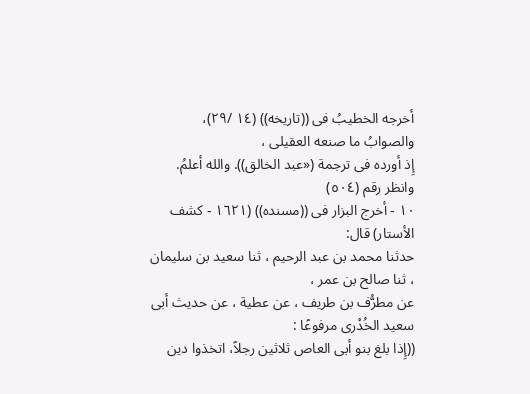أخرجه الخطيبُ فى ((تاريخه)) (١٤ /٢٩)، والصوابُ ما صنعه العقیلی ،
إِذ أورده فى ترجمة («عبد الخالق)). والله أعلمُ. وانظر رقم (٥٠٤)
١٠ - أخرج البزار فى ((مسنده)) (١٦٢١ - كشف الأستار) قال:
حدثنا محمد بن عبد الرحيم ، ثنا سعيد بن سليمان ، ثنا صالح بن عمر ،
عن مطرُّف بن طريف ، عن عطية ، عن حديث أبى سعيد الخُدْرى مرفوعًا :
((إِذا بلغ بنو أبى العاص ثلاثين رجلاً، اتخذوا دين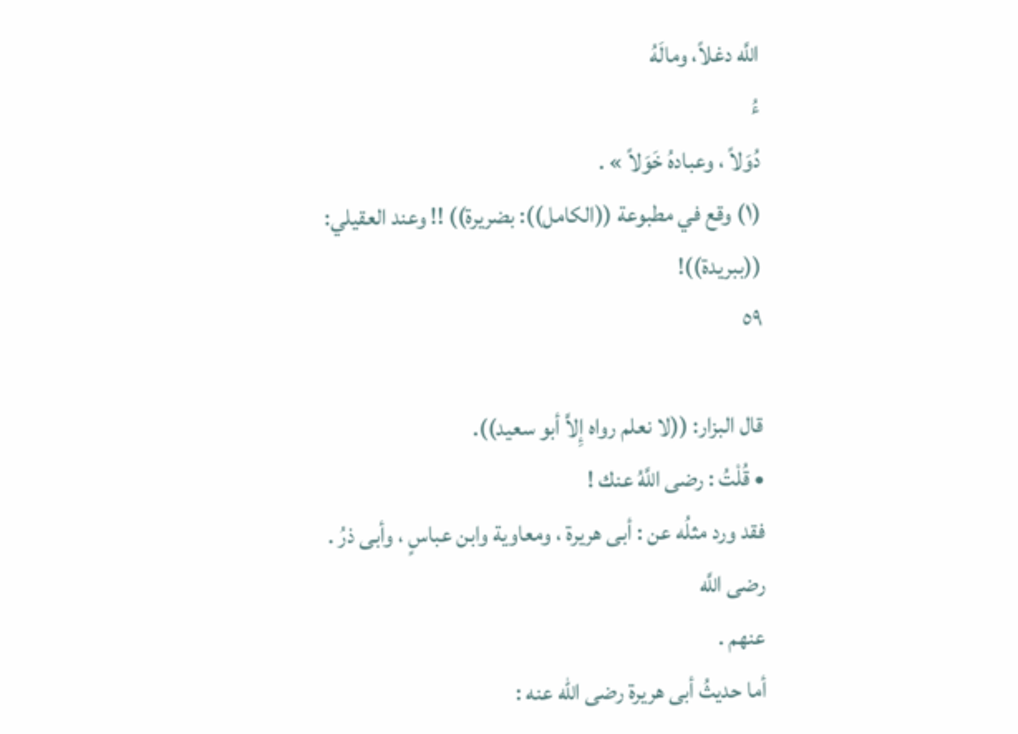اللَّه دغلاً، ومالَهُ
ءُ
دُوَلاً ، وعبادهُ خَوَلاً » .
(١) وقع في مطبوعة ((الكامل)): بضريرة)) !! وعند العقيلي: ((ببريدة))!
٥٩

قال البزار: ((لا نعلم رواه إِلاَّ أبو سعيد)).
• قُلْتُ : رضى اللَّهُ عنك !
فقد ورد مثلُه عن : أبى هريرة ، ومعاوية وابن عباسٍ ، وأبى ذرُ . رضى اللَّه
عنهم .
أما حديثُ أبى هريرة رضى الله عنه :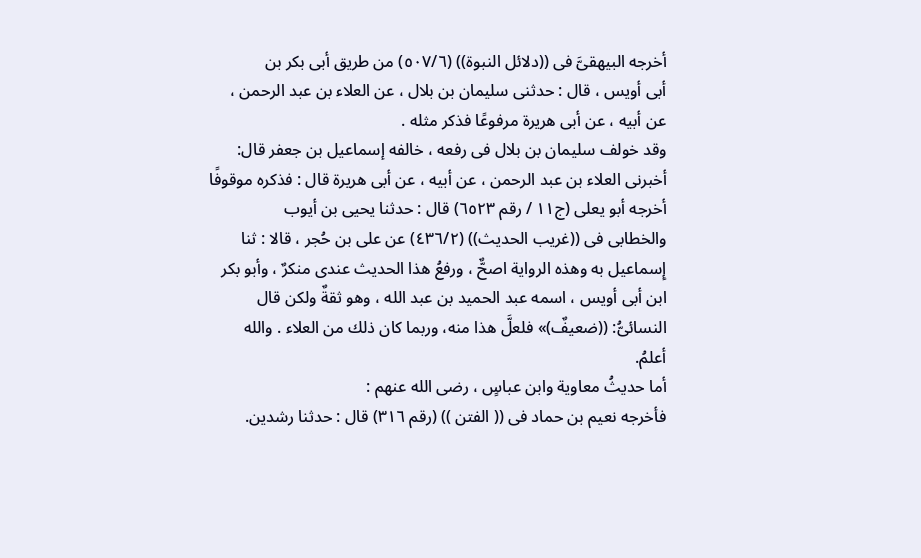أخرجه البيهقىَّ فى ((دلائل النبوة)) (٥٠٧/٦) من طريق أبى بكر بن
أبى أويس ، قال : حدثنى سليمان بن بلال ، عن العلاء بن عبد الرحمن ،
عن أبيه ، عن أبى هريرة مرفوعًا فذكر مثله .
وقد خولف سليمان بن بلال فى رفعه ، خالفه إسماعيل بن جعفر قال:
أخبرنى العلاء بن عبد الرحمن ، عن أبيه ، عن أبى هريرة قال : فذكره موقوفًا
أخرجه أبو يعلى (ج١١ / رقم ٦٥٢٣) قال : حدثنا يحيى بن أيوب
والخطابى فى ((غريب الحديث)) (٤٣٦/٢) عن على بن حُجر ، قالا : ثنا
إِسماعیل به وهذه الرواية اصحٌّ ، ورفعُ هذا الحدیث عندی منکرٌ ، وأبو بكر
ابن أبى أويس ، اسمه عبد الحميد بن عبد الله ، وهو ثقةٌ ولكن قال
النسائىُّ: ((ضعيفٌ)» فلعلَّ هذا منه، وربما كان ذلك من العلاء . والله
أعلمُ.
أما حديثُ معاوية وابن عباسٍ ، رضى الله عنهم :
فأخرجه نعيم بن حماد فى (( الفتن )) (رقم ٣١٦) قال : حدثنا رشدين.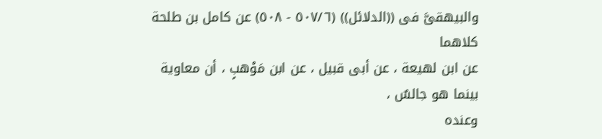والبيهقىَّ فى ((الدلائل)) (٥٠٧/٦ - ٥٠٨) عن كامل بن طلحة كلاهما
عن ابن لهيعة ، عن أبى قبيل ، عن ابن مَوْهبٍ ، أن معاوية بينما هو جالسٌ ،
وعنده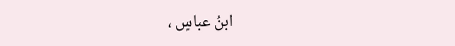ابنُ عباسٍ ،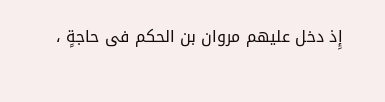إِذ دخل عليهم مروان بن الحكم فى حاجةٍ ،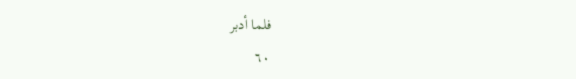فلما أدبر
٦٠